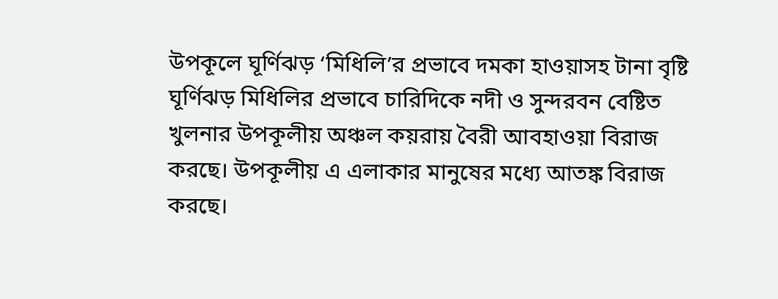উপকূলে ঘূর্ণিঝড় ‘মিধিলি’র প্রভাবে দমকা হাওয়াসহ টানা বৃষ্টি
ঘূর্ণিঝড় মিধিলির প্রভাবে চারিদিকে নদী ও সুন্দরবন বেষ্টিত খুলনার উপকূলীয় অঞ্চল কয়রায় বৈরী আবহাওয়া বিরাজ করছে। উপকূলীয় এ এলাকার মানুষের মধ্যে আতঙ্ক বিরাজ করছে।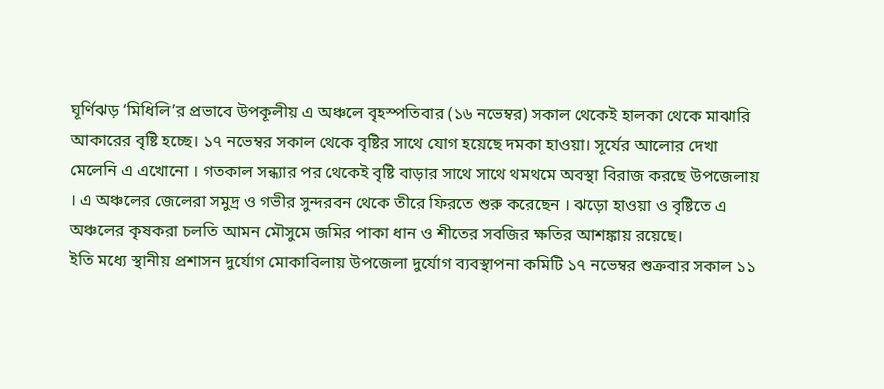ঘূর্ণিঝড় ‘মিধিলি’র প্রভাবে উপকূলীয় এ অঞ্চলে বৃহস্পতিবার (১৬ নভেম্বর) সকাল থেকেই হালকা থেকে মাঝারি আকারের বৃষ্টি হচ্ছে। ১৭ নভেম্বর সকাল থেকে বৃষ্টির সাথে যোগ হয়েছে দমকা হাওয়া। সূর্যের আলোর দেখা মেলেনি এ এখোনো । গতকাল সন্ধ্যার পর থেকেই বৃষ্টি বাড়ার সাথে সাথে থমথমে অবস্থা বিরাজ করছে উপজেলায় । এ অঞ্চলের জেলেরা সমুদ্র ও গভীর সুন্দরবন থেকে তীরে ফিরতে শুরু করেছেন । ঝড়ো হাওয়া ও বৃষ্টিতে এ অঞ্চলের কৃষকরা চলতি আমন মৌসুমে জমির পাকা ধান ও শীতের সবজির ক্ষতির আশঙ্কায় রয়েছে।
ইতি মধ্যে স্থানীয় প্রশাসন দুর্যোগ মোকাবিলায় উপজেলা দুর্যোগ ব্যবস্থাপনা কমিটি ১৭ নভেম্বর শুক্রবার সকাল ১১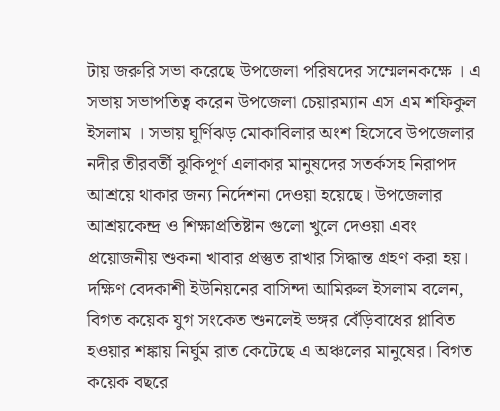টায় জরুরি সভা করেছে উপজেলা পরিষদের সম্মেলনকক্ষে । এ সভায় সভাপতিত্ব করেন উপজেলা চেয়ারম্যান এস এম শফিকুল ইসলাম । সভায় ঘূর্ণিঝড় মোকাবিলার অংশ হিসেবে উপজেলার নদীর তীরবর্তী ঝূকিপূর্ণ এলাকার মানুষদের সতর্কসহ নিরাপদ আশ্রয়ে থাকার জন্য নির্দেশনা দেওয়া হয়েছে। উপজেলার আশ্রয়কেন্দ্র ও শিক্ষাপ্রতিষ্টান গুলো খুলে দেওয়া এবং প্রয়োজনীয় শুকনা খাবার প্রস্তুত রাখার সিদ্ধান্ত গ্রহণ করা হয়।
দক্ষিণ বেদকাশী ইউনিয়নের বাসিন্দা আমিরুল ইসলাম বলেন, বিগত কয়েক যুগ সংকেত শুনলেই ভঙ্গর বেঁড়িবাধের প্লাবিত হওয়ার শঙ্কায় নির্ঘুম রাত কেটেছে এ অঞ্চলের মানুষের। বিগত কয়েক বছরে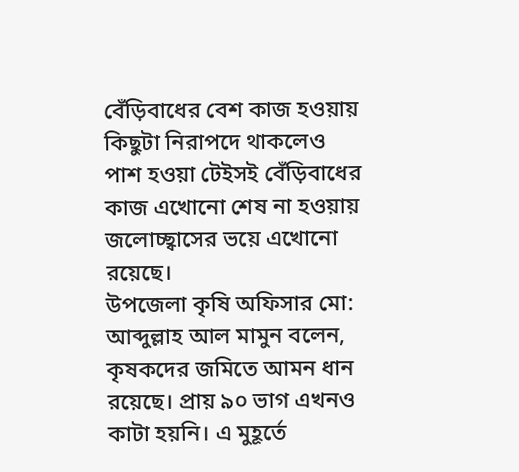বেঁড়িবাধের বেশ কাজ হওয়ায় কিছুটা নিরাপদে থাকলেও পাশ হওয়া টেইসই বেঁড়িবাধের কাজ এখোনো শেষ না হওয়ায় জলোচ্ছ্বাসের ভয়ে এখোনো রয়েছে।
উপজেলা কৃষি অফিসার মো: আব্দুল্লাহ আল মামুন বলেন, কৃষকদের জমিতে আমন ধান রয়েছে। প্রায় ৯০ ভাগ এখনও কাটা হয়নি। এ মুহূর্তে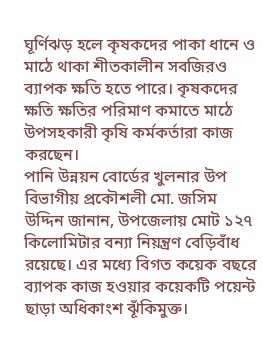ঘূর্ণিঝড় হলে কৃষকদের পাকা ধানে ও মাঠে থাকা শীতকালীন সবজিরও ব্যাপক ক্ষতি হতে পারে। কৃষকদের ক্ষতি ক্ষতির পরিমাণ কমাতে মাঠে উপসহকারী কৃষি কর্মকর্তারা কাজ করছেন।
পানি উন্নয়ন বোর্ডের খুলনার উপ বিভাগীয় প্রকৌশলী মো. জসিম উদ্দিন জানান, উপজেলায় মোট ১২৭ কিলোমিটার বন্যা নিয়ন্ত্রণ বেড়িবাঁধ রয়েছে। এর মধ্যে বিগত কয়েক বছরে ব্যাপক কাজ হওয়ার কয়েকটি পয়েন্ট ছাড়া অধিকাংশ ঝূঁকিমুক্ত।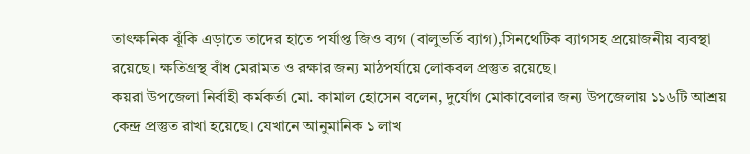তাৎক্ষনিক ঝূঁকি এড়াতে তাদের হাতে পর্যাপ্ত জিও ব্যগ (বালুভর্তি ব্যাগ),সিনথেটিক ব্যাগসহ প্রয়োজনীয় ব্যবস্থা রয়েছে। ক্ষতিগ্রস্থ বাঁধ মেরামত ও রক্ষার জন্য মাঠপর্যায়ে লোকবল প্রস্তুত রয়েছে।
কয়রা উপজেলা নির্বাহী কর্মকর্তা মো. কামাল হোসেন বলেন, দুর্যোগ মোকাবেলার জন্য উপজেলায় ১১৬টি আশ্রয় কেন্দ্র প্রস্তুত রাখা হয়েছে। যেখানে আনুমানিক ১ লাখ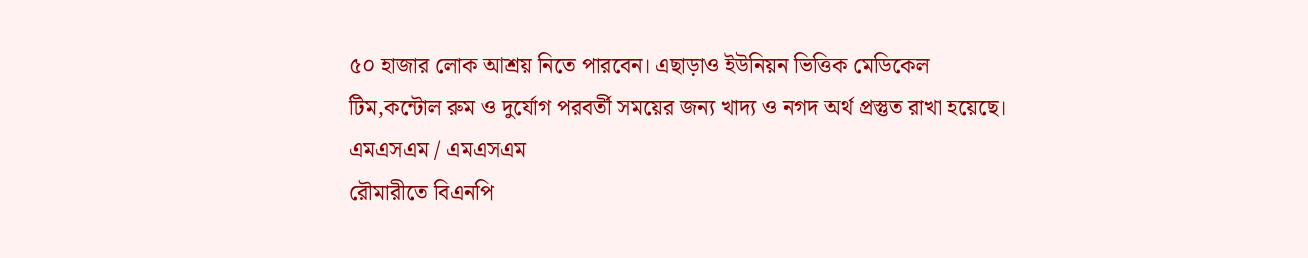৫০ হাজার লোক আশ্রয় নিতে পারবেন। এছাড়াও ইউনিয়ন ভিত্তিক মেডিকেল টিম,কন্টোল রুম ও দুর্যোগ পরবর্তী সময়ের জন্য খাদ্য ও নগদ অর্থ প্রস্তুত রাখা হয়েছে।
এমএসএম / এমএসএম
রৌমারীতে বিএনপি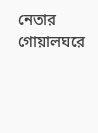নেতার গোয়ালঘরে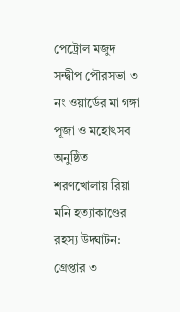পেট্রোল মজুদ
সন্দ্বীপ পৌরসভা ৩ নং ওয়ার্ডের মা গঙ্গা পূজা ও মহোৎসব অনুষ্ঠিত
শরণখোলায় রিয়া মনি হত্যাকাণ্ডের রহস্য উদ্ঘাটন: গ্রেপ্তার ৩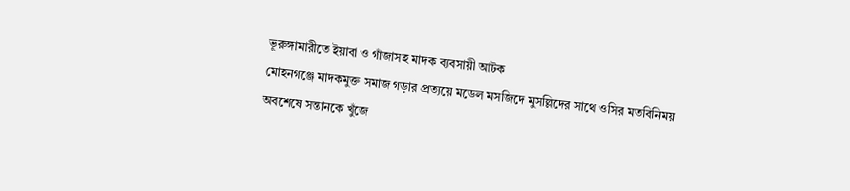ভূরুঙ্গামারীতে ইয়াবা ও গাঁজাসহ মাদক ব্যবসায়ী আটক
মোহনগঞ্জে মাদকমুক্ত সমাজ গড়ার প্রত্যয়ে মডেল মসজিদে মুসল্লিদের সাথে ওসির মতবিনিময়
অবশেষে সন্তানকে খুঁজে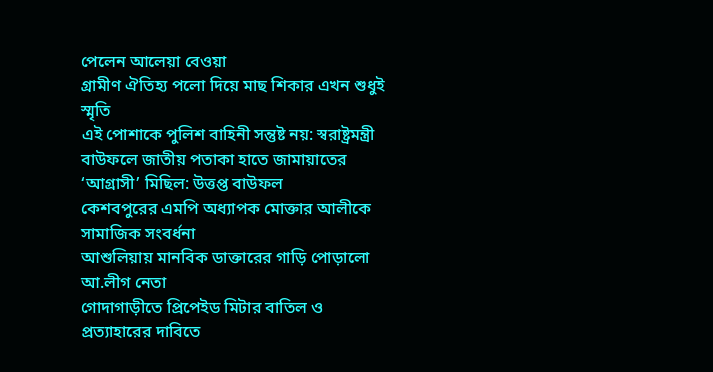পেলেন আলেয়া বেওয়া
গ্রামীণ ঐতিহ্য পলো দিয়ে মাছ শিকার এখন শুধুই স্মৃতি
এই পোশাকে পুলিশ বাহিনী সন্তুষ্ট নয়: স্বরাষ্ট্রমন্ত্রী
বাউফলে জাতীয় পতাকা হাতে জামায়াতের ‘আগ্রাসী’ মিছিল: উত্তপ্ত বাউফল
কেশবপুরের এমপি অধ্যাপক মোক্তার আলীকে সামাজিক সংবর্ধনা
আশুলিয়ায় মানবিক ডাক্তারের গাড়ি পোড়ালো আ.লীগ নেতা
গোদাগাড়ীতে প্রিপেইড মিটার বাতিল ও প্রত্যাহারের দাবিতে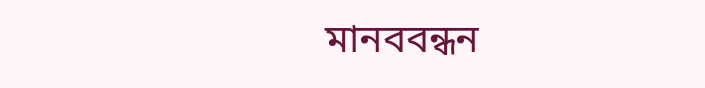মানববন্ধন